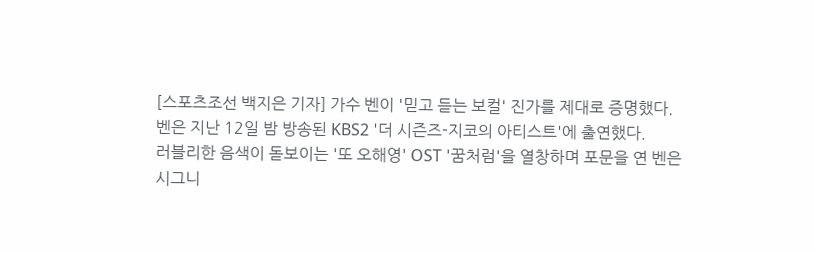[스포츠조선 백지은 기자] 가수 벤이 '믿고 듣는 보컬' 진가를 제대로 증명했다.
벤은 지난 12일 밤 방송된 KBS2 '더 시즌즈-지코의 아티스트'에 출연했다.
러블리한 음색이 돋보이는 '또 오해영' OST '꿈처럼'을 열창하며 포문을 연 벤은 시그니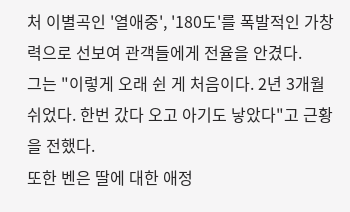처 이별곡인 '열애중', '180도'를 폭발적인 가창력으로 선보여 관객들에게 전율을 안겼다.
그는 "이렇게 오래 쉰 게 처음이다. 2년 3개월 쉬었다. 한번 갔다 오고 아기도 낳았다"고 근황을 전했다.
또한 벤은 딸에 대한 애정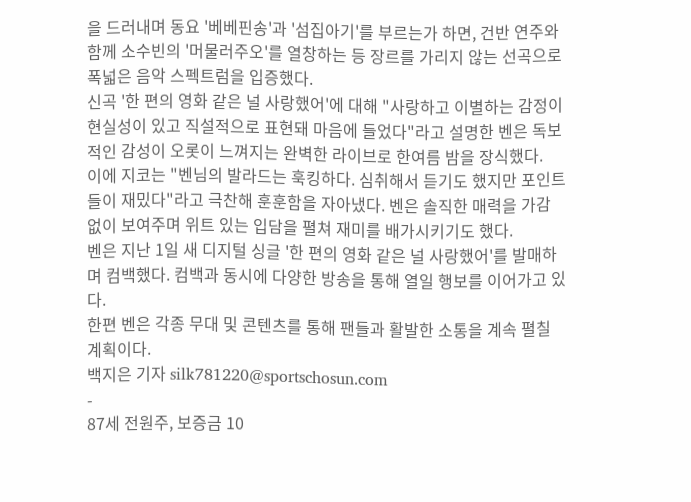을 드러내며 동요 '베베핀송'과 '섬집아기'를 부르는가 하면, 건반 연주와 함께 소수빈의 '머물러주오'를 열창하는 등 장르를 가리지 않는 선곡으로 폭넓은 음악 스펙트럼을 입증했다.
신곡 '한 편의 영화 같은 널 사랑했어'에 대해 "사랑하고 이별하는 감정이 현실성이 있고 직설적으로 표현돼 마음에 들었다"라고 설명한 벤은 독보적인 감성이 오롯이 느껴지는 완벽한 라이브로 한여름 밤을 장식했다.
이에 지코는 "벤님의 발라드는 훅킹하다. 심취해서 듣기도 했지만 포인트들이 재밌다"라고 극찬해 훈훈함을 자아냈다. 벤은 솔직한 매력을 가감 없이 보여주며 위트 있는 입담을 펼쳐 재미를 배가시키기도 했다.
벤은 지난 1일 새 디지털 싱글 '한 편의 영화 같은 널 사랑했어'를 발매하며 컴백했다. 컴백과 동시에 다양한 방송을 통해 열일 행보를 이어가고 있다.
한편 벤은 각종 무대 및 콘텐츠를 통해 팬들과 활발한 소통을 계속 펼칠 계획이다.
백지은 기자 silk781220@sportschosun.com
-
87세 전원주, 보증금 10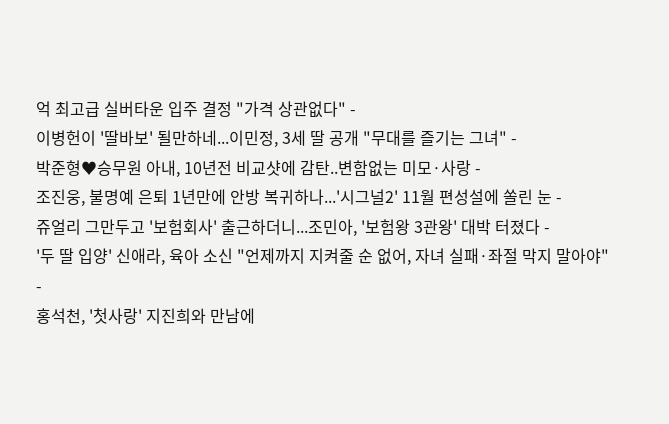억 최고급 실버타운 입주 결정 "가격 상관없다" -
이병헌이 '딸바보' 될만하네...이민정, 3세 딸 공개 "무대를 즐기는 그녀" -
박준형♥승무원 아내, 10년전 비교샷에 감탄..변함없는 미모·사랑 -
조진웅, 불명예 은퇴 1년만에 안방 복귀하나...'시그널2' 11월 편성설에 쏠린 눈 -
쥬얼리 그만두고 '보험회사' 출근하더니...조민아, '보험왕 3관왕' 대박 터졌다 -
'두 딸 입양' 신애라, 육아 소신 "언제까지 지켜줄 순 없어, 자녀 실패·좌절 막지 말아야" -
홍석천, '첫사랑' 지진희와 만남에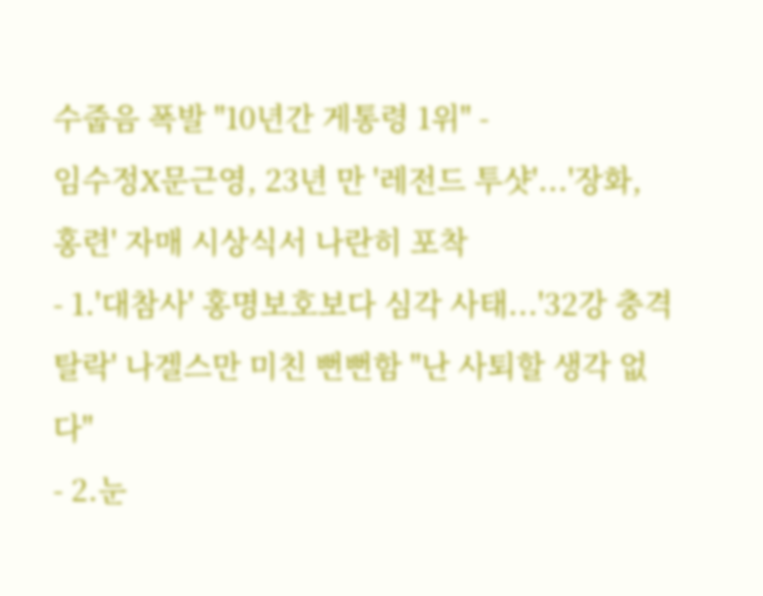수줍음 폭발 "10년간 게통령 1위" -
임수정X문근영, 23년 만 '레전드 투샷'...'장화, 홍련' 자매 시상식서 나란히 포착
- 1.'대참사' 홍명보호보다 심각 사태...'32강 충격 탈락' 나겔스만 미친 뻔뻔함 "난 사퇴할 생각 없다"
- 2.눈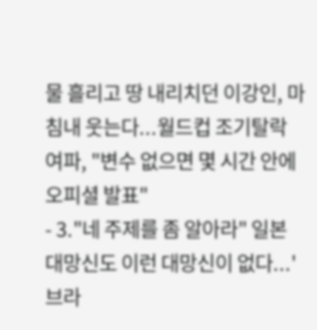물 흘리고 땅 내리치던 이강인, 마침내 웃는다...월드컵 조기탈락 여파, "변수 없으면 몇 시간 안에 오피셜 발표"
- 3."네 주제를 좀 알아라" 일본 대망신도 이런 대망신이 없다...'브라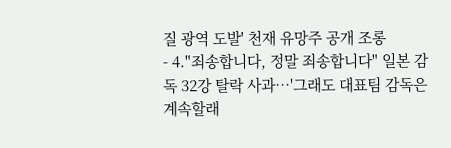질 광역 도발' 천재 유망주 공개 조롱
- 4."죄송합니다, 정말 죄송합니다" 일본 감독 32강 탈락 사과…'그래도 대표팀 감독은 계속할래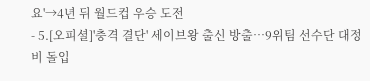요'→4년 뒤 월드컵 우승 도전
- 5.[오피셜]'충격 결단' 세이브왕 출신 방출…9위팀 선수단 대정비 돌입